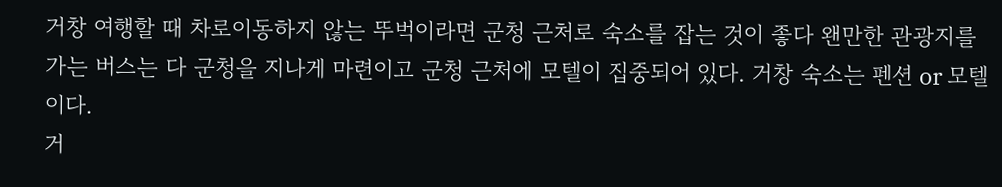거창 여행할 때 차로이동하지 않는 뚜벅이라면 군청 근처로 숙소를 잡는 것이 좋다 왠만한 관광지를 가는 버스는 다 군청을 지나게 마련이고 군청 근처에 모텔이 집중되어 있다. 거창 숙소는 펜션 or 모텔이다.
거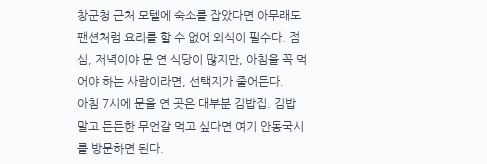창군청 근처 모텔에 숙소를 잡았다면 아무래도 팬션처럼 요리를 할 수 없어 외식이 필수다. 점심, 저녁이야 문 연 식당이 많지만, 아침을 꼭 먹어야 하는 사람이라면, 선택지가 줄어든다.
아침 7시에 문을 연 곳은 대부분 김밥집. 김밥 말고 든든한 무언갈 먹고 싶다면 여기 안동국시를 방문하면 된다.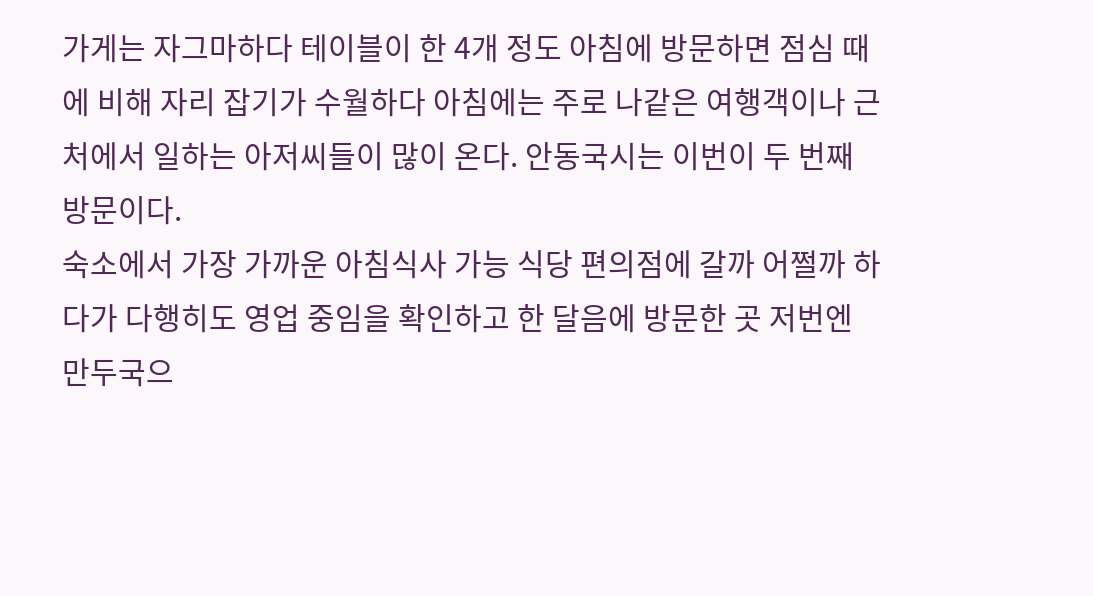가게는 자그마하다 테이블이 한 4개 정도 아침에 방문하면 점심 때에 비해 자리 잡기가 수월하다 아침에는 주로 나같은 여행객이나 근처에서 일하는 아저씨들이 많이 온다. 안동국시는 이번이 두 번째 방문이다.
숙소에서 가장 가까운 아침식사 가능 식당 편의점에 갈까 어쩔까 하다가 다행히도 영업 중임을 확인하고 한 달음에 방문한 곳 저번엔 만두국으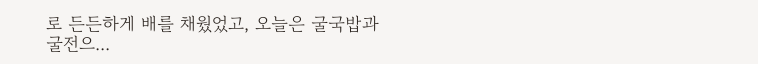로 든든하게 배를 채웠었고, 오늘은 굴국밥과 굴전으...